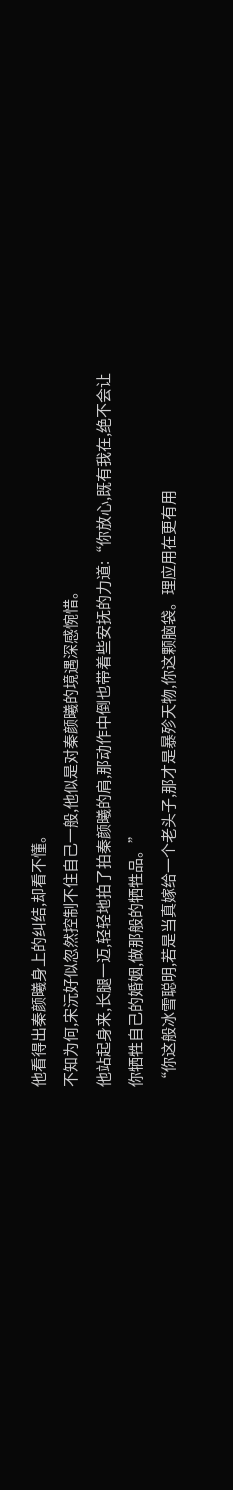他看得出秦颜曦身上的纠结,却看不懂。
不知为何,宋沅好似忽然控制不住自己一般,他似是对秦颜曦的境遇深感惋惜。
他站起身来,长腿一迈,轻轻地拍了拍秦颜曦的肩,那动作中倒也带着些安抚的力道:“你放心,既有我在,绝不会让你牺牲自己的婚姻,做那般的牺牲品。”
“你这般冰雪聪明,若是当真嫁给一个老头子,那才是暴殄天物,你这颗脑袋。理应用在更有用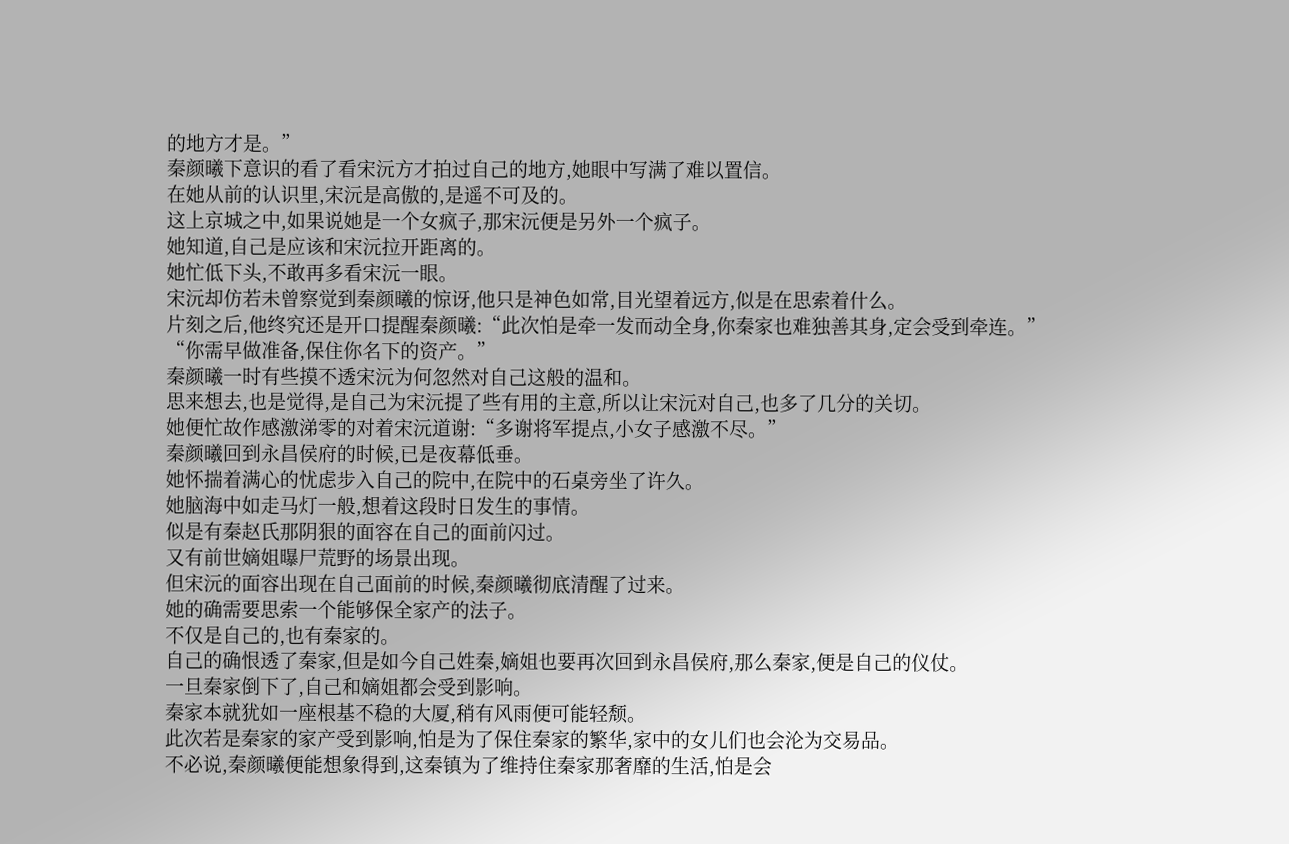的地方才是。”
秦颜曦下意识的看了看宋沅方才拍过自己的地方,她眼中写满了难以置信。
在她从前的认识里,宋沅是高傲的,是遥不可及的。
这上京城之中,如果说她是一个女疯子,那宋沅便是另外一个疯子。
她知道,自己是应该和宋沅拉开距离的。
她忙低下头,不敢再多看宋沅一眼。
宋沅却仿若未曾察觉到秦颜曦的惊讶,他只是神色如常,目光望着远方,似是在思索着什么。
片刻之后,他终究还是开口提醒秦颜曦:“此次怕是牵一发而动全身,你秦家也难独善其身,定会受到牵连。”
“你需早做准备,保住你名下的资产。”
秦颜曦一时有些摸不透宋沅为何忽然对自己这般的温和。
思来想去,也是觉得,是自己为宋沅提了些有用的主意,所以让宋沅对自己,也多了几分的关切。
她便忙故作感激涕零的对着宋沅道谢:“多谢将军提点,小女子感激不尽。”
秦颜曦回到永昌侯府的时候,已是夜幕低垂。
她怀揣着满心的忧虑步入自己的院中,在院中的石桌旁坐了许久。
她脑海中如走马灯一般,想着这段时日发生的事情。
似是有秦赵氏那阴狠的面容在自己的面前闪过。
又有前世嫡姐曝尸荒野的场景出现。
但宋沅的面容出现在自己面前的时候,秦颜曦彻底清醒了过来。
她的确需要思索一个能够保全家产的法子。
不仅是自己的,也有秦家的。
自己的确恨透了秦家,但是如今自己姓秦,嫡姐也要再次回到永昌侯府,那么秦家,便是自己的仪仗。
一旦秦家倒下了,自己和嫡姐都会受到影响。
秦家本就犹如一座根基不稳的大厦,稍有风雨便可能轻颓。
此次若是秦家的家产受到影响,怕是为了保住秦家的繁华,家中的女儿们也会沦为交易品。
不必说,秦颜曦便能想象得到,这秦镇为了维持住秦家那奢靡的生活,怕是会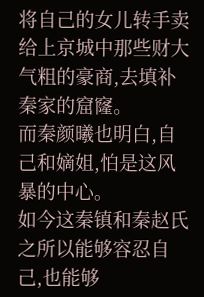将自己的女儿转手卖给上京城中那些财大气粗的豪商,去填补秦家的窟窿。
而秦颜曦也明白,自己和嫡姐,怕是这风暴的中心。
如今这秦镇和秦赵氏之所以能够容忍自己,也能够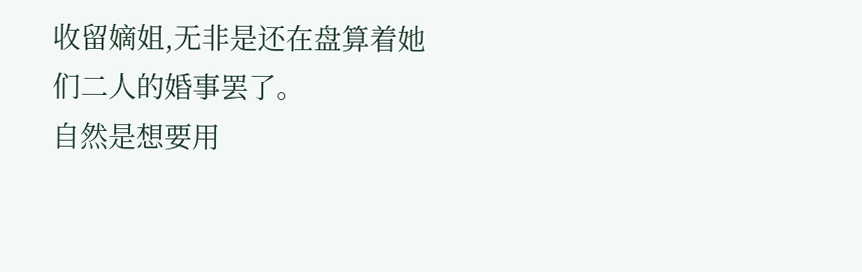收留嫡姐,无非是还在盘算着她们二人的婚事罢了。
自然是想要用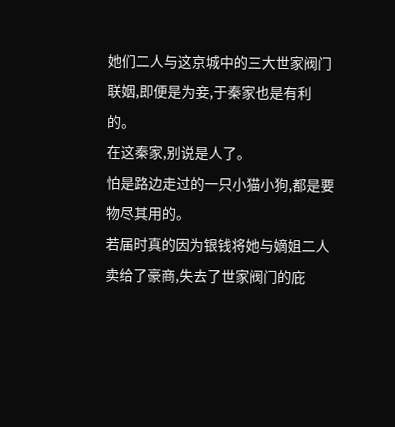她们二人与这京城中的三大世家阀门联姻,即便是为妾,于秦家也是有利的。
在这秦家,别说是人了。
怕是路边走过的一只小猫小狗,都是要物尽其用的。
若届时真的因为银钱将她与嫡姐二人卖给了豪商,失去了世家阀门的庇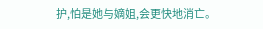护,怕是她与嫡姐,会更快地消亡。